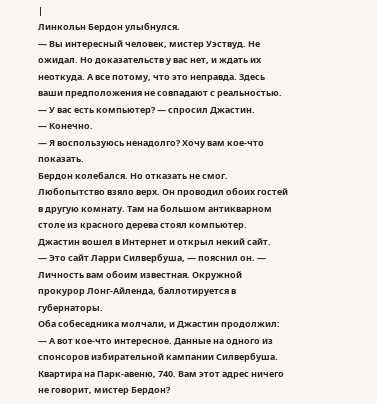|
Линкольн Бердон улыбнулся.
— Вы интересный человек, мистер Уэствуд. Не ожидал. Но доказательств у вас нет, и ждать их неоткуда. А все потому, что это неправда. Здесь ваши предположения не совпадают с реальностью.
— У вас есть компьютер? — спросил Джастин.
— Конечно.
— Я воспользуюсь ненадолго? Хочу вам кое-что показать.
Бердон колебался. Но отказать не смог. Любопытство взяло верх. Он проводил обоих гостей в другую комнату. Там на большом антикварном столе из красного дерева стоял компьютер. Джастин вошел в Интернет и открыл некий сайт.
— Это сайт Ларри Силвербуша, — пояснил он. — Личность вам обоим известная. Окружной прокурор Лонг-Айленда, баллотируется в губернаторы.
Оба собеседника молчали, и Джастин продолжил:
— А вот кое-что интересное. Данные на одного из спонсоров избирательной кампании Силвербуша. Квартира на Парк-авеню, 740. Вам этот адрес ничего не говорит, мистер Бердон?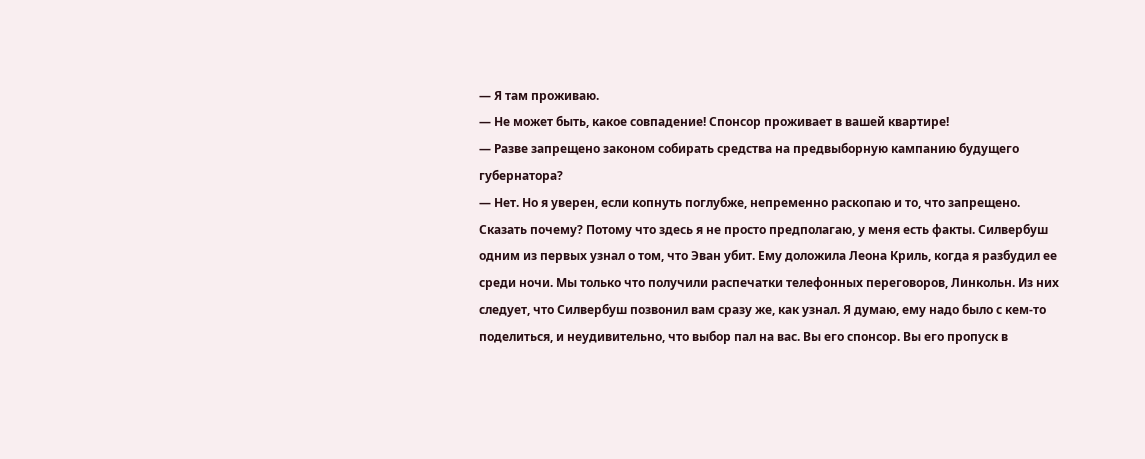— Я там проживаю.
— Не может быть, какое совпадение! Спонсор проживает в вашей квартире!
— Разве запрещено законом собирать средства на предвыборную кампанию будущего губернатора?
— Нет. Но я уверен, если копнуть поглубже, непременно раскопаю и то, что запрещено. Сказать почему? Потому что здесь я не просто предполагаю, у меня есть факты. Силвербуш одним из первых узнал о том, что Эван убит. Ему доложила Леона Криль, когда я разбудил ее среди ночи. Мы только что получили распечатки телефонных переговоров, Линкольн. Из них следует, что Силвербуш позвонил вам сразу же, как узнал. Я думаю, ему надо было с кем-то поделиться, и неудивительно, что выбор пал на вас. Вы его спонсор. Вы его пропуск в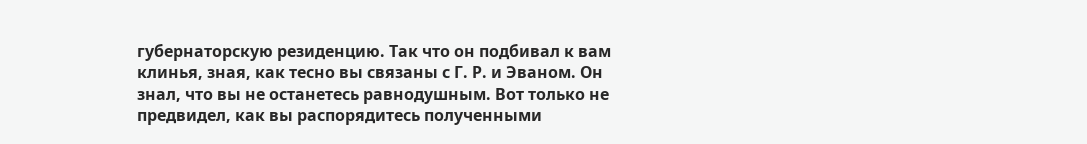губернаторскую резиденцию. Так что он подбивал к вам клинья, зная, как тесно вы связаны с Г. Р. и Эваном. Он знал, что вы не останетесь равнодушным. Вот только не предвидел, как вы распорядитесь полученными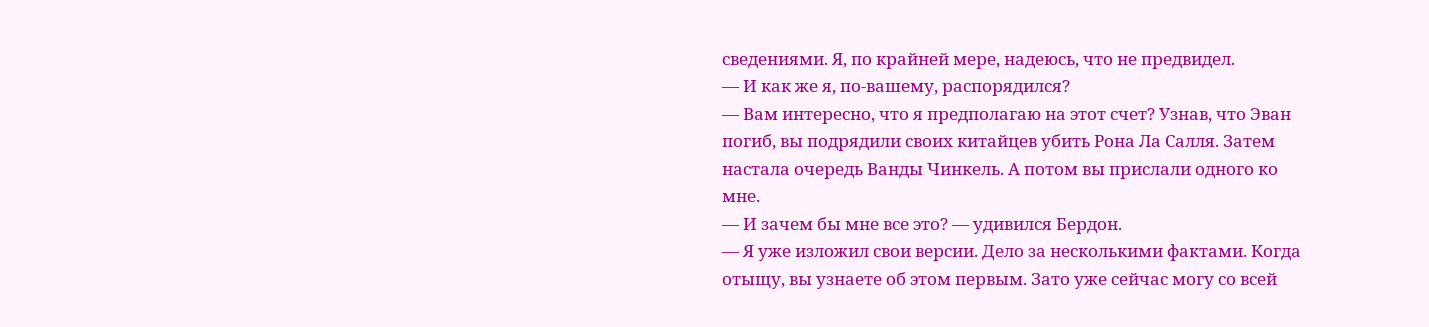сведениями. Я, по крайней мере, надеюсь, что не предвидел.
— И как же я, по-вашему, распорядился?
— Вам интересно, что я предполагаю на этот счет? Узнав, что Эван погиб, вы подрядили своих китайцев убить Рона Ла Салля. Затем настала очередь Ванды Чинкель. А потом вы прислали одного ко мне.
— И зачем бы мне все это? — удивился Бердон.
— Я уже изложил свои версии. Дело за несколькими фактами. Когда отыщу, вы узнаете об этом первым. Зато уже сейчас могу со всей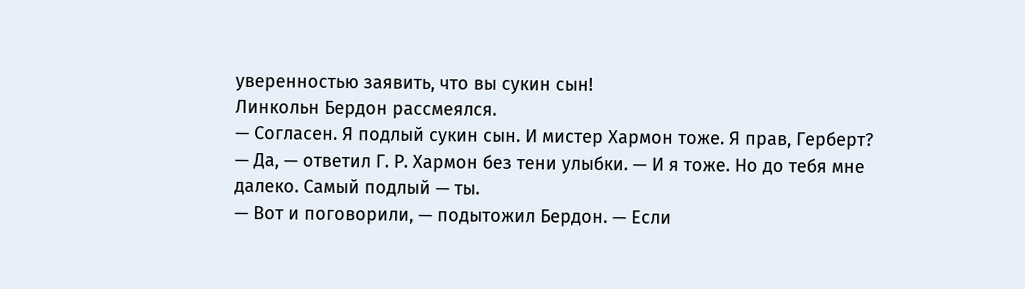уверенностью заявить, что вы сукин сын!
Линкольн Бердон рассмеялся.
— Согласен. Я подлый сукин сын. И мистер Хармон тоже. Я прав, Герберт?
— Да, — ответил Г. Р. Хармон без тени улыбки. — И я тоже. Но до тебя мне далеко. Самый подлый — ты.
— Вот и поговорили, — подытожил Бердон. — Если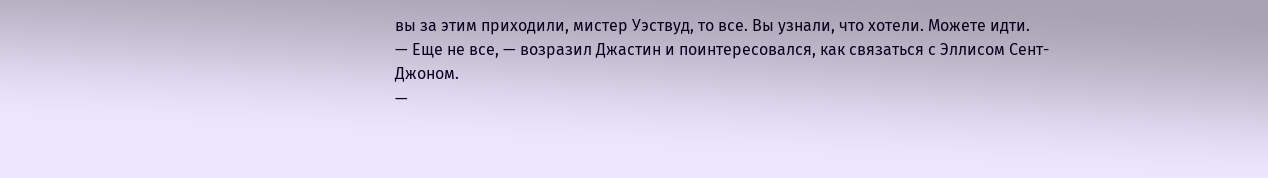вы за этим приходили, мистер Уэствуд, то все. Вы узнали, что хотели. Можете идти.
— Еще не все, — возразил Джастин и поинтересовался, как связаться с Эллисом Сент-Джоном.
—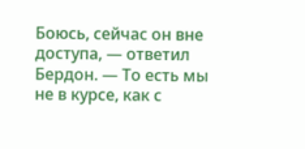Боюсь, сейчас он вне доступа, — ответил Бердон. — То есть мы не в курсе, как с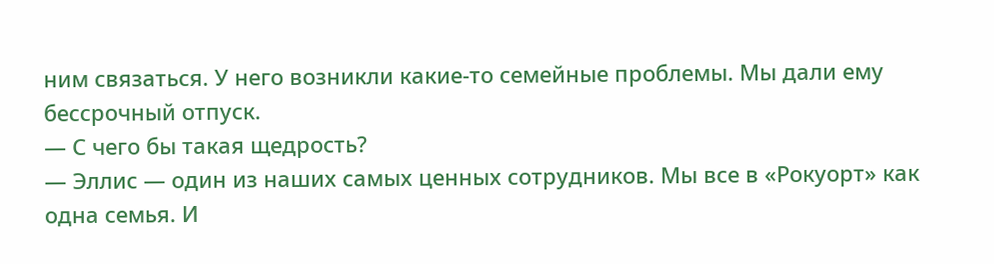ним связаться. У него возникли какие-то семейные проблемы. Мы дали ему бессрочный отпуск.
— С чего бы такая щедрость?
— Эллис — один из наших самых ценных сотрудников. Мы все в «Рокуорт» как одна семья. И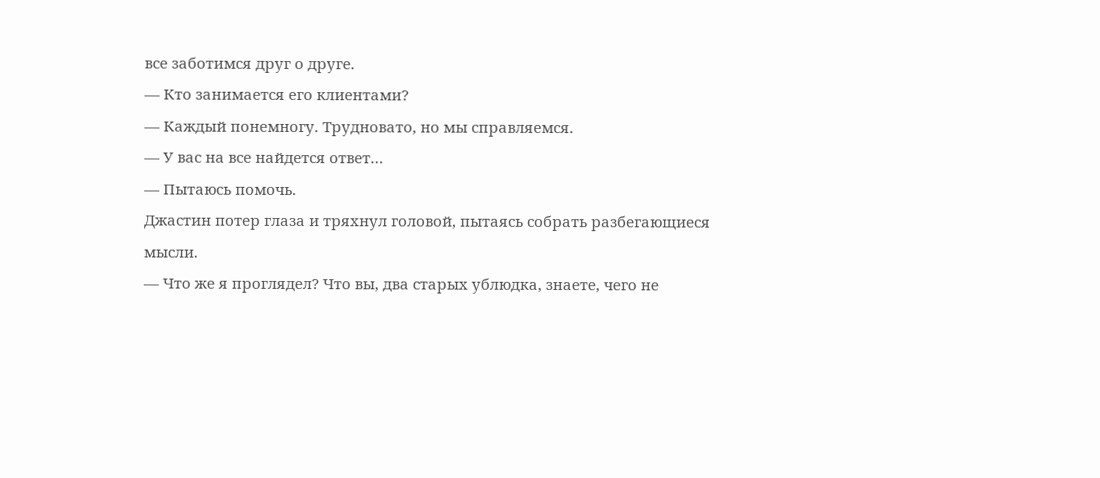все заботимся друг о друге.
— Кто занимается его клиентами?
— Каждый понемногу. Трудновато, но мы справляемся.
— У вас на все найдется ответ…
— Пытаюсь помочь.
Джастин потер глаза и тряхнул головой, пытаясь собрать разбегающиеся мысли.
— Что же я проглядел? Что вы, два старых ублюдка, знаете, чего не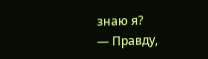знаю я?
— Правду,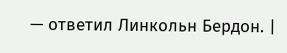— ответил Линкольн Бердон. |